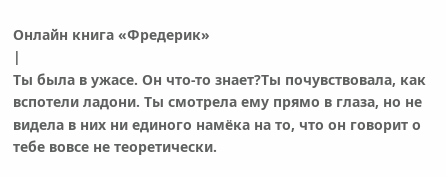Онлайн книга «Фредерик»
|
Ты была в ужасе. Он что-то знает?Ты почувствовала, как вспотели ладони. Ты смотрела ему прямо в глаза, но не видела в них ни единого намёка на то, что он говорит о тебе вовсе не теоретически.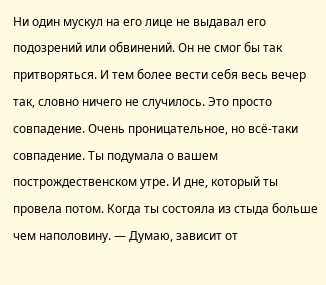Ни один мускул на его лице не выдавал его подозрений или обвинений. Он не смог бы так притворяться. И тем более вести себя весь вечер так, словно ничего не случилось. Это просто совпадение. Очень проницательное, но всё-таки совпадение. Ты подумала о вашем построждественском утре. И дне, который ты провела потом. Когда ты состояла из стыда больше чем наполовину. — Думаю, зависит от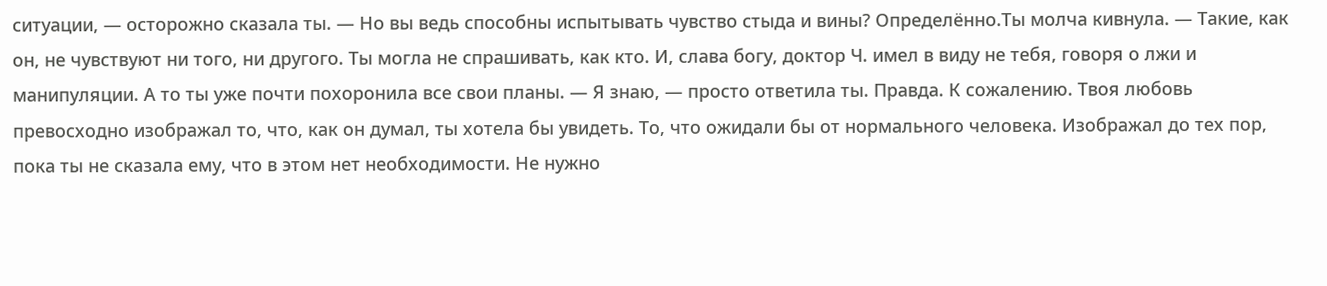ситуации, — осторожно сказала ты. — Но вы ведь способны испытывать чувство стыда и вины? Определённо.Ты молча кивнула. — Такие, как он, не чувствуют ни того, ни другого. Ты могла не спрашивать, как кто. И, слава богу, доктор Ч. имел в виду не тебя, говоря о лжи и манипуляции. А то ты уже почти похоронила все свои планы. — Я знаю, — просто ответила ты. Правда. К сожалению. Твоя любовь превосходно изображал то, что, как он думал, ты хотела бы увидеть. То, что ожидали бы от нормального человека. Изображал до тех пор, пока ты не сказала ему, что в этом нет необходимости. Не нужно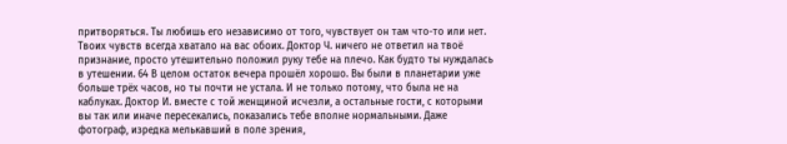притворяться. Ты любишь его независимо от того, чувствует он там что-то или нет. Твоих чувств всегда хватало на вас обоих. Доктор Ч. ничего не ответил на твоё признание, просто утешительно положил руку тебе на плечо. Как будто ты нуждалась в утешении. 64 В целом остаток вечера прошёл хорошо. Вы были в планетарии уже больше трёх часов, но ты почти не устала. И не только потому, что была не на каблуках. Доктор И. вместе с той женщиной исчезли, а остальные гости, с которыми вы так или иначе пересекались, показались тебе вполне нормальными. Даже фотограф, изредка мелькавший в поле зрения,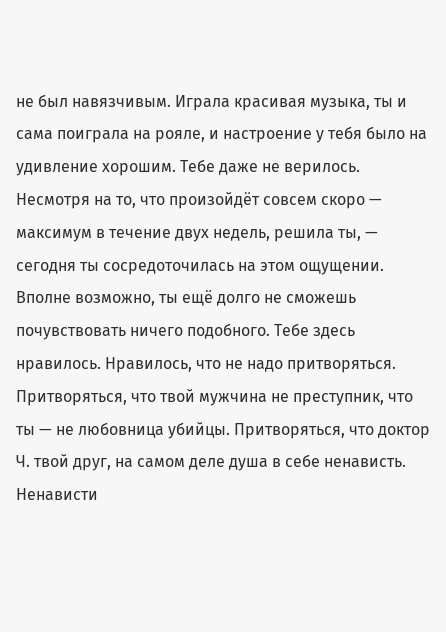не был навязчивым. Играла красивая музыка, ты и сама поиграла на рояле, и настроение у тебя было на удивление хорошим. Тебе даже не верилось. Несмотря на то, что произойдёт совсем скоро — максимум в течение двух недель, решила ты, — сегодня ты сосредоточилась на этом ощущении. Вполне возможно, ты ещё долго не сможешь почувствовать ничего подобного. Тебе здесь нравилось. Нравилось, что не надо притворяться. Притворяться, что твой мужчина не преступник, что ты — не любовница убийцы. Притворяться, что доктор Ч. твой друг, на самом деле душа в себе ненависть. Ненависти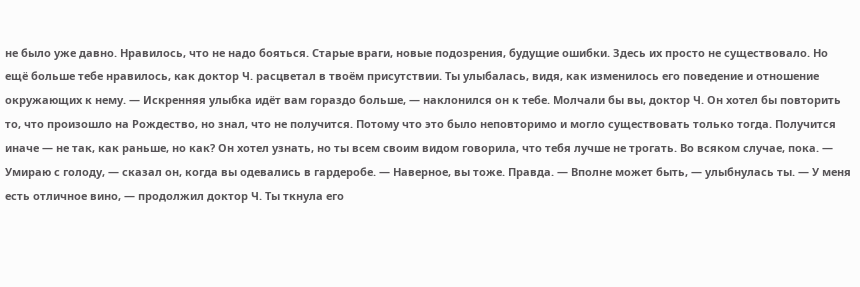не было уже давно. Нравилось, что не надо бояться. Старые враги, новые подозрения, будущие ошибки. Здесь их просто не существовало. Но ещё больше тебе нравилось, как доктор Ч. расцветал в твоём присутствии. Ты улыбалась, видя, как изменилось его поведение и отношение окружающих к нему. — Искренняя улыбка идёт вам гораздо больше, — наклонился он к тебе. Молчали бы вы, доктор Ч. Он хотел бы повторить то, что произошло на Рождество, но знал, что не получится. Потому что это было неповторимо и могло существовать только тогда. Получится иначе — не так, как раньше, но как? Он хотел узнать, но ты всем своим видом говорила, что тебя лучше не трогать. Во всяком случае, пока. — Умираю с голоду, — сказал он, когда вы одевались в гардеробе. — Наверное, вы тоже. Правда. — Вполне может быть, — улыбнулась ты. — У меня есть отличное вино, — продолжил доктор Ч. Ты ткнула его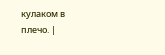кулаком в плечо. |